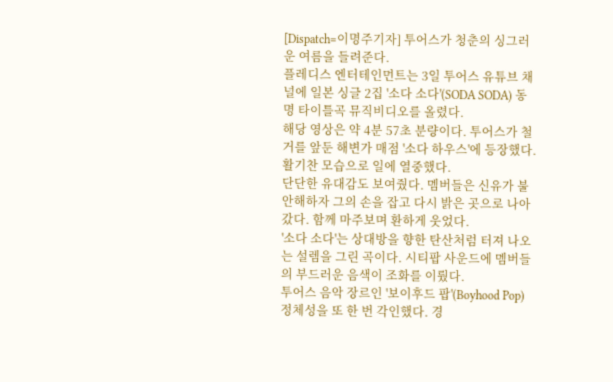[Dispatch=이명주기자] 투어스가 청춘의 싱그러운 여름을 들려준다.
플레디스 엔터테인먼트는 3일 투어스 유튜브 채널에 일본 싱글 2집 '소다 소다'(SODA SODA) 동명 타이틀곡 뮤직비디오를 올렸다.
해당 영상은 약 4분 57초 분량이다. 투어스가 철거를 앞둔 해변가 매점 '소다 하우스'에 등장했다. 활기찬 모습으로 일에 열중했다.
단단한 유대감도 보여줬다. 멤버들은 신유가 불안해하자 그의 손을 잡고 다시 밝은 곳으로 나아갔다. 함께 마주보며 환하게 웃었다.
'소다 소다'는 상대방을 향한 탄산처럼 터져 나오는 설렘을 그린 곡이다. 시티팝 사운드에 멤버들의 부드러운 음색이 조화를 이뤘다.
투어스 음악 장르인 '보이후드 팝'(Boyhood Pop) 정체성을 또 한 번 각인했다. 경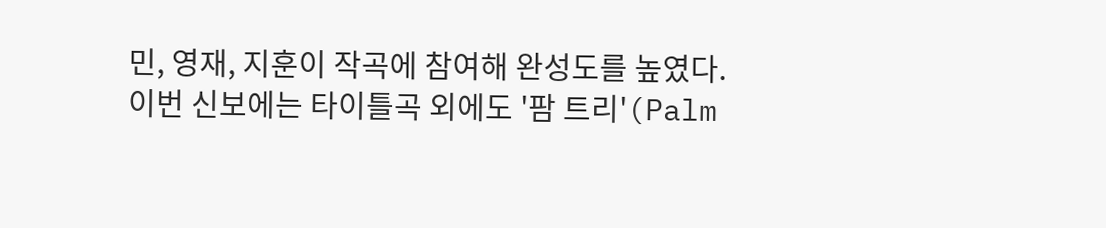민, 영재, 지훈이 작곡에 참여해 완성도를 높였다.
이번 신보에는 타이틀곡 외에도 '팜 트리'(Palm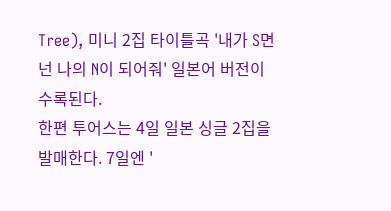Tree), 미니 2집 타이틀곡 '내가 S면 넌 나의 N이 되어줘' 일본어 버전이 수록된다.
한편 투어스는 4일 일본 싱글 2집을 발매한다. 7일엔 '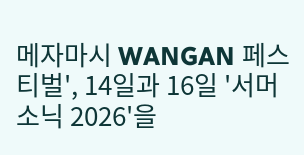메자마시 WANGAN 페스티벌', 14일과 16일 '서머 소닉 2026'을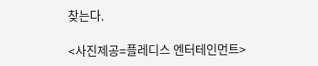찾는다.

<사진제공=플레디스 엔터테인먼트>